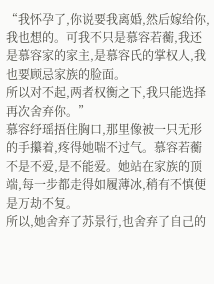“我怀孕了,你说要我离婚,然后嫁给你,我也想的。可我不只是慕容若蘅,我还是慕容家的家主,是慕容氏的掌权人,我也要顾忌家族的脸面。
所以对不起,两者权衡之下,我只能选择再次舍弃你。”
慕容纾瑶捂住胸口,那里像被一只无形的手攥着,疼得她喘不过气。慕容若蘅不是不爱,是不能爱。她站在家族的顶端,每一步都走得如履薄冰,稍有不慎便是万劫不复。
所以,她舍弃了苏景行,也舍弃了自己的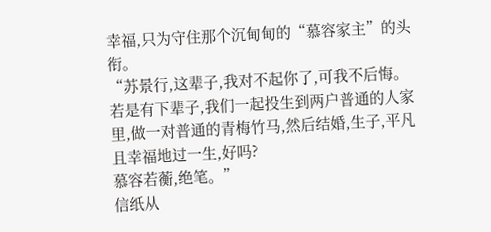幸福,只为守住那个沉甸甸的“慕容家主”的头衔。
“苏景行,这辈子,我对不起你了,可我不后悔。若是有下辈子,我们一起投生到两户普通的人家里,做一对普通的青梅竹马,然后结婚,生子,平凡且幸福地过一生,好吗?
慕容若蘅,绝笔。”
信纸从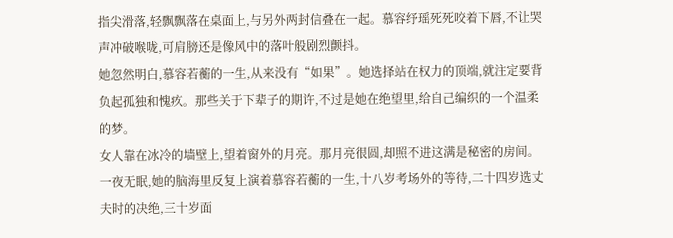指尖滑落,轻飘飘落在桌面上,与另外两封信叠在一起。慕容纾瑶死死咬着下唇,不让哭声冲破喉咙,可肩膀还是像风中的落叶般剧烈颤抖。
她忽然明白,慕容若蘅的一生,从来没有“如果”。她选择站在权力的顶端,就注定要背负起孤独和愧疚。那些关于下辈子的期许,不过是她在绝望里,给自己编织的一个温柔的梦。
女人靠在冰冷的墙壁上,望着窗外的月亮。那月亮很圆,却照不进这满是秘密的房间。
一夜无眠,她的脑海里反复上演着慕容若蘅的一生,十八岁考场外的等待,二十四岁选丈夫时的决绝,三十岁面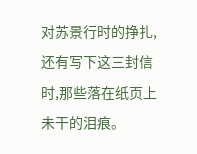对苏景行时的挣扎,还有写下这三封信时,那些落在纸页上未干的泪痕。